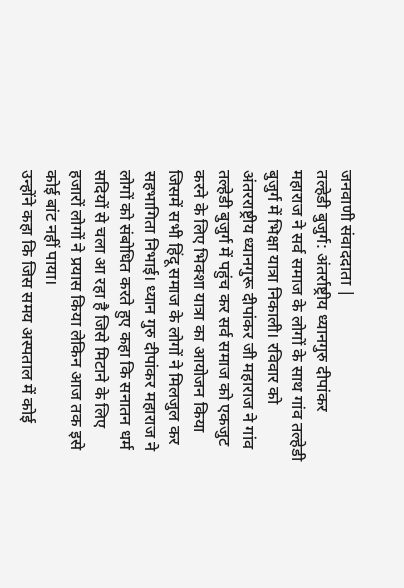जनवाणी संवाददाता |
तल्हेडी बुजुर्ग: अंतर्राष्ट्रीय ध्यानगुरु दीपांकर महाराज ने सर्व समाज के लोगों के साथ गांव तल्हेडी बुजुर्ग में भिक्षा यात्रा निकाली। रविवार को अंतरराष्ट्रीय ध्यानगुरू दीपांकर जी महाराज ने गांव तल्हेडी बुजुर्ग में पहुंच कर सर्व समाज को एकजुट करने के लिए भिक्शा यात्रा का आयोजन किया जिसमें सभी हिंदू समाज के लोगों ने मिलजुल कर सहभागिता निभाई। ध्यान गुरु दीपांकर महाराज ने लोगों को संबोधित करते हुए कहा कि सनातन धर्म सदियों से चला आ रहा है जिसे मिटाने के लिए हजारों लोगों ने प्रयास किया लेकिन आज तक इसे कोई बांट नहीं पाया।
उन्होंने कहा कि जिस समय अस्पताल में कोई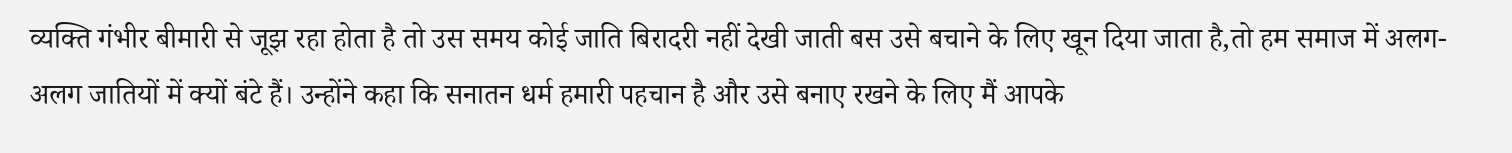व्यक्ति गंभीर बीमारी से जूझ रहा होता है तो उस समय कोई जाति बिरादरी नहीं देखी जाती बस उसे बचाने के लिए खून दिया जाता है,तो हम समाज में अलग-अलग जातियों में क्यों बंटे हैं। उन्होंने कहा कि सनातन धर्म हमारी पहचान है और उसे बनाए रखने के लिए मैं आपके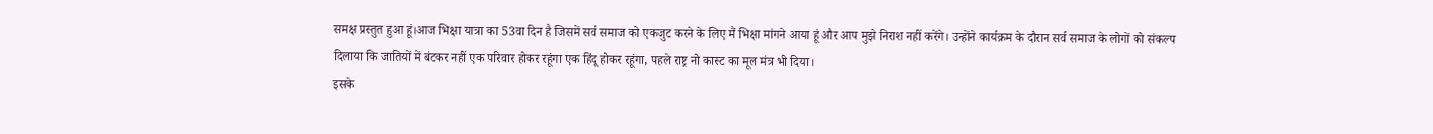समक्ष प्रस्तुत हुआ हूं।आज भिक्षा यात्रा का 53वा दिन है जिसमें सर्व समाज को एकजुट करने के लिए मैं भिक्षा मांगने आया हूं और आप मुझे निराश नहीं करेंगे। उन्होंने कार्यक्रम के दौरान सर्व समाज के लोगों को संकल्प दिलाया कि जातियों में बंटकर नहीं एक परिवार होकर रहूंगा एक हिंदू होकर रहूंगा, पहले राष्ट्र नो कास्ट का मूल मंत्र भी दिया।
इसके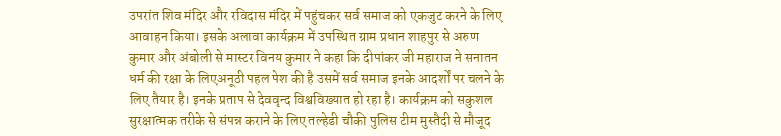उपरांत शिव मंदिर और रविदास मंदिर में पहुंचकर सर्व समाज को एकजुट करने के लिए आवाहन किया। इसके अलावा कार्यक्रम में उपस्थित ग्राम प्रधान शाहपुर से अरुण कुमार और अंबोली से मास्टर विनय कुमार ने कहा कि दीपांकर जी महाराज ने सनातन धर्म की रक्षा के लिएअनूठी पहल पेश की है उसमें सर्व समाज इनके आदर्शों पर चलने के लिए तैयार है। इनके प्रताप से देववृन्द विश्वविख्यात हो रहा है। कार्यक्रम को सकुशल सुरक्षात्मक तरीके से संपन्न कराने के लिए तल्हेडी चौकी पुलिस टीम मुस्तैदी से मौजूद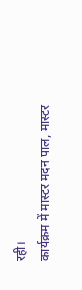रही।
कार्यक्रम में मास्टर मदन पाल, मास्टर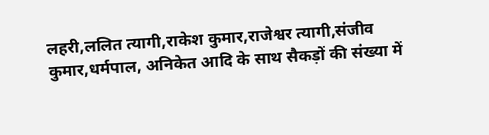लहरी,ललित त्यागी,राकेश कुमार,राजेश्वर त्यागी,संजीव कुमार,धर्मपाल, अनिकेत आदि के साथ सैकड़ों की संख्या में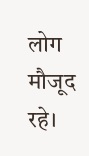लोग मौजूद रहे।